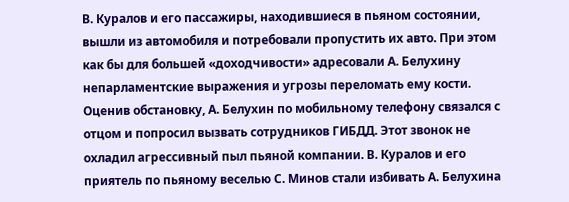В. Куралов и его пассажиры, находившиеся в пьяном состоянии, вышли из автомобиля и потребовали пропустить их авто. При этом как бы для большей «доходчивости» адресовали А. Белухину непарламентские выражения и угрозы переломать ему кости. Оценив обстановку, А. Белухин по мобильному телефону связался с отцом и попросил вызвать сотрудников ГИБДД. Этот звонок не охладил агрессивный пыл пьяной компании. В. Куралов и его приятель по пьяному веселью С. Минов стали избивать А. Белухина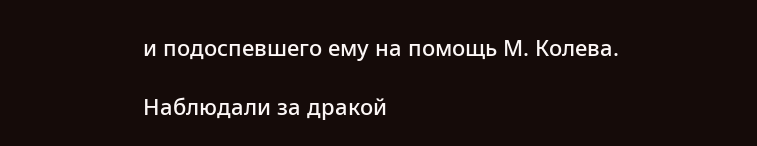и подоспевшего ему на помощь М. Колева.

Наблюдали за дракой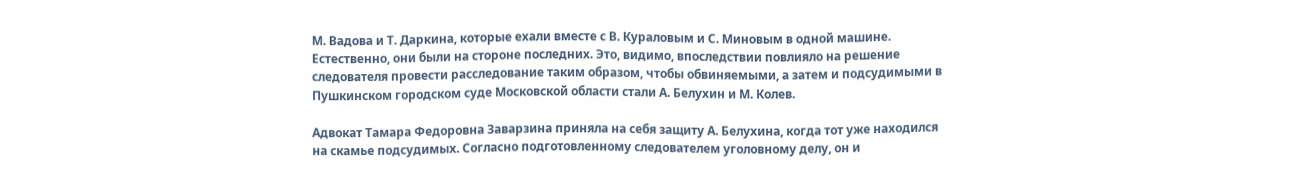М. Вадова и Т. Даркина, которые ехали вместе с В. Кураловым и С. Миновым в одной машине. Естественно, они были на стороне последних. Это, видимо, впоследствии повлияло на решение следователя провести расследование таким образом, чтобы обвиняемыми, а затем и подсудимыми в Пушкинском городском суде Московской области стали А. Белухин и М. Колев.

Адвокат Тамара Федоровна Заварзина приняла на себя защиту А. Белухина, когда тот уже находился на скамье подсудимых. Согласно подготовленному следователем уголовному делу, он и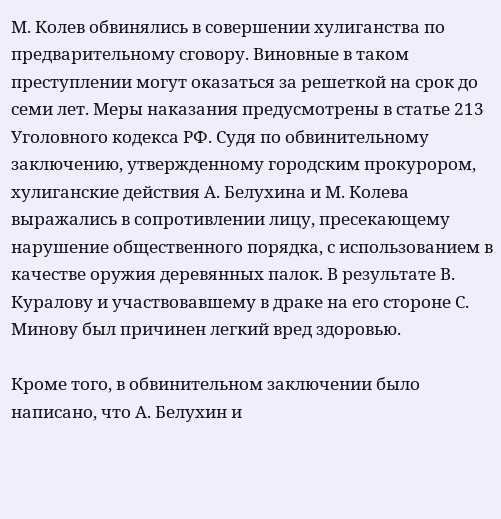М. Колев обвинялись в совершении хулиганства по предварительному сговору. Виновные в таком преступлении могут оказаться за решеткой на срок до семи лет. Меры наказания предусмотрены в статье 213 Уголовного кодекса РФ. Судя по обвинительному заключению, утвержденному городским прокурором, хулиганские действия А. Белухина и М. Колева выражались в сопротивлении лицу, пресекающему нарушение общественного порядка, с использованием в качестве оружия деревянных палок. В результате В. Куралову и участвовавшему в драке на его стороне С. Минову был причинен легкий вред здоровью.

Кроме того, в обвинительном заключении было написано, что А. Белухин и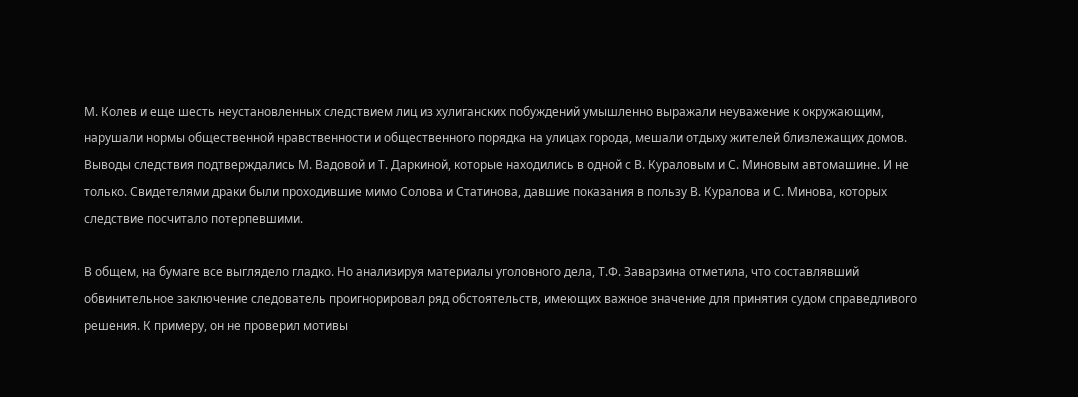М. Колев и еще шесть неустановленных следствием лиц из хулиганских побуждений умышленно выражали неуважение к окружающим, нарушали нормы общественной нравственности и общественного порядка на улицах города, мешали отдыху жителей близлежащих домов. Выводы следствия подтверждались М. Вадовой и Т. Даркиной, которые находились в одной с В. Кураловым и С. Миновым автомашине. И не только. Свидетелями драки были проходившие мимо Солова и Статинова, давшие показания в пользу В. Куралова и С. Минова, которых следствие посчитало потерпевшими.

В общем, на бумаге все выглядело гладко. Но анализируя материалы уголовного дела, Т.Ф. Заварзина отметила, что составлявший обвинительное заключение следователь проигнорировал ряд обстоятельств, имеющих важное значение для принятия судом справедливого решения. К примеру, он не проверил мотивы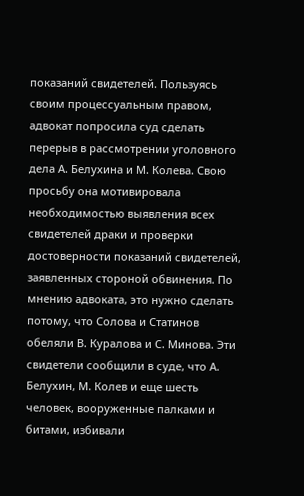показаний свидетелей. Пользуясь своим процессуальным правом, адвокат попросила суд сделать перерыв в рассмотрении уголовного дела А. Белухина и М. Колева. Свою просьбу она мотивировала необходимостью выявления всех свидетелей драки и проверки достоверности показаний свидетелей, заявленных стороной обвинения. По мнению адвоката, это нужно сделать потому, что Солова и Статинов обеляли В. Куралова и С. Минова. Эти свидетели сообщили в суде, что А. Белухин, М. Колев и еще шесть человек, вооруженные палками и битами, избивали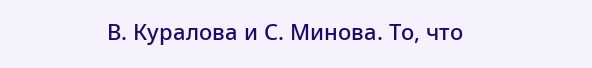В. Куралова и С. Минова. То, что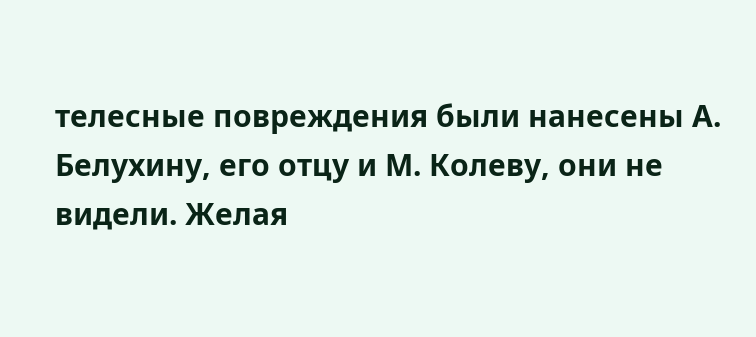телесные повреждения были нанесены А. Белухину, его отцу и М. Колеву, они не видели. Желая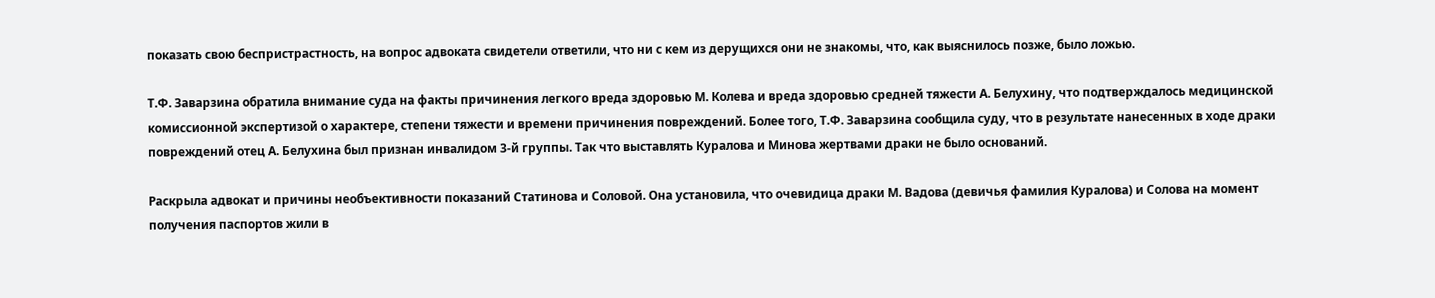показать свою беспристрастность, на вопрос адвоката свидетели ответили, что ни с кем из дерущихся они не знакомы, что, как выяснилось позже, было ложью.

Т.Ф. Заварзина обратила внимание суда на факты причинения легкого вреда здоровью М. Колева и вреда здоровью средней тяжести А. Белухину, что подтверждалось медицинской комиссионной экспертизой о характере, степени тяжести и времени причинения повреждений. Более того, Т.Ф. Заварзина сообщила суду, что в результате нанесенных в ходе драки повреждений отец А. Белухина был признан инвалидом 3-й группы. Так что выставлять Куралова и Минова жертвами драки не было оснований.

Раскрыла адвокат и причины необъективности показаний Статинова и Соловой. Она установила, что очевидица драки М. Вадова (девичья фамилия Куралова) и Солова на момент получения паспортов жили в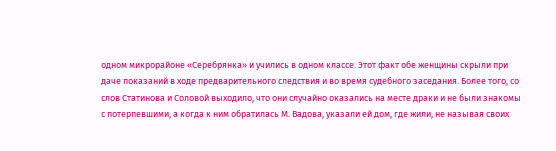одном микрорайоне «Серебрянка» и учились в одном классе. Этот факт обе женщины скрыли при даче показаний в ходе предварительного следствия и во время судебного заседания. Более того, со слов Статинова и Соловой выходило, что они случайно оказались на месте драки и не были знакомы с потерпевшими, а когда к ним обратилась М. Вадова, указали ей дом, где жили, не называя своих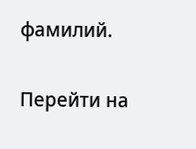фамилий.

Перейти на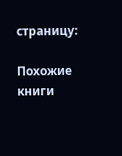страницу:

Похожие книги